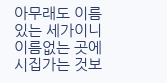아무래도 이름있는 세가이니
이름없는 곳에 시집가는 것보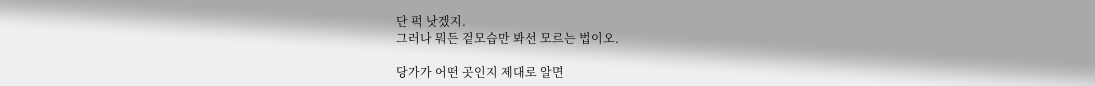단 퍽 낫겠지.
그러나 뭐든 겉모습만 봐선 모르는 법이오.

당가가 어떤 곳인지 제대로 알면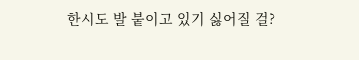한시도 발 붙이고 있기 싫어질 걸?